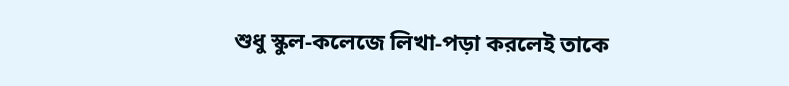শুধু স্কুল-কলেজে লিখা-পড়া করলেই তাকে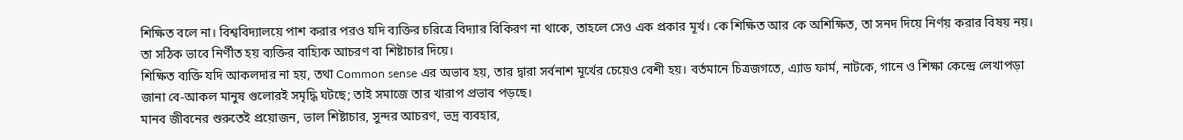শিক্ষিত বলে না। বিশ্ববিদ্যালয়ে পাশ করার পরও যদি ব্যক্তির চরিত্রে বিদ্যার বিকিরণ না থাকে, তাহলে সেও এক প্রকার মূর্খ। কে শিক্ষিত আর কে অশিক্ষিত, তা সনদ দিয়ে নির্ণয় করার বিষয় নয়। তা সঠিক ভাবে নির্ণীত হয় ব্যক্তির বাহ্যিক আচরণ বা শিষ্টাচার দিয়ে।
শিক্ষিত ব্যক্তি যদি আকলদার না হয়, তথা Common sense এর অভাব হয়, তার দ্বারা সর্বনাশ মূর্খের চেয়েও বেশী হয়। বর্তমানে চিত্রজগতে, এ্যাড ফার্ম, নাটকে, গানে ও শিক্ষা কেন্দ্রে লেখাপড়া জানা বে-আকল মানুষ গুলোরই সমৃদ্ধি ঘটছে; তাই সমাজে তার খারাপ প্রভাব পড়ছে।
মানব জীবনের শুরুতেই প্রয়োজন, ভাল শিষ্টাচার, সুন্দর আচরণ, ভদ্র ব্যবহার,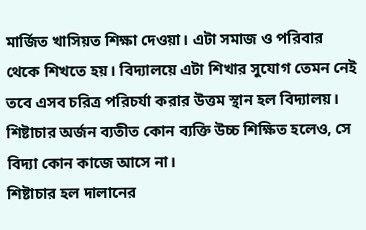মার্জিত খাসিয়ত শিক্ষা দেওয়া। এটা সমাজ ও পরিবার থেকে শিখতে হয়। বিদ্যালয়ে এটা শিখার সুযোগ তেমন নেই তবে এসব চরিত্র পরিচর্যা করার উত্তম স্থান হল বিদ্যালয়। শিষ্টাচার অর্জন ব্যতীত কোন ব্যক্তি উচ্চ শিক্ষিত হলেও, সে বিদ্যা কোন কাজে আসে না।
শিষ্টাচার হল দালানের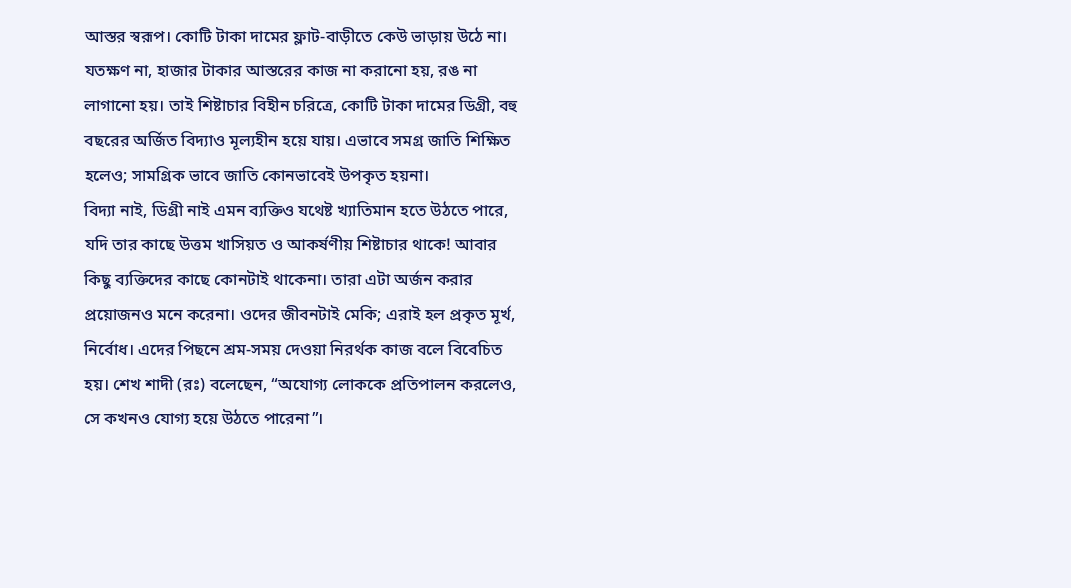আস্তর স্বরূপ। কোটি টাকা দামের ফ্লাট-বাড়ীতে কেউ ভাড়ায় উঠে না। যতক্ষণ না, হাজার টাকার আস্তরের কাজ না করানো হয়, রঙ না লাগানো হয়। তাই শিষ্টাচার বিহীন চরিত্রে, কোটি টাকা দামের ডিগ্রী, বহু বছরের অর্জিত বিদ্যাও মূল্যহীন হয়ে যায়। এভাবে সমগ্র জাতি শিক্ষিত হলেও; সামগ্রিক ভাবে জাতি কোনভাবেই উপকৃত হয়না।
বিদ্যা নাই, ডিগ্রী নাই এমন ব্যক্তিও যথেষ্ট খ্যাতিমান হতে উঠতে পারে, যদি তার কাছে উত্তম খাসিয়ত ও আকর্ষণীয় শিষ্টাচার থাকে! আবার কিছু ব্যক্তিদের কাছে কোনটাই থাকেনা। তারা এটা অর্জন করার প্রয়োজনও মনে করেনা। ওদের জীবনটাই মেকি; এরাই হল প্রকৃত মূর্খ, নির্বোধ। এদের পিছনে শ্রম-সময় দেওয়া নিরর্থক কাজ বলে বিবেচিত হয়। শেখ শাদী (রঃ) বলেছেন, “অযোগ্য লোককে প্রতিপালন করলেও, সে কখনও যোগ্য হয়ে উঠতে পারেনা”।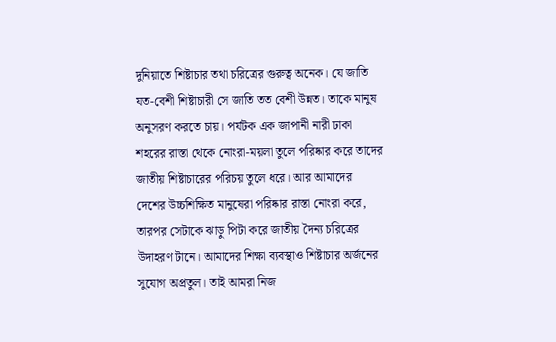দুনিয়াতে শিষ্টাচার তথা চরিত্রের গুরুত্ব অনেক। যে জাতি যত-বেশী শিষ্টাচারী সে জাতি তত বেশী উন্নত। তাকে মানুষ অনুসরণ করতে চায়। পর্যটক এক জাপানী নারী ঢাকা শহরের রাস্তা থেকে নোংরা-ময়লা তুলে পরিষ্কার করে তাদের জাতীয় শিষ্টাচারের পরিচয় তুলে ধরে। আর আমাদের দেশের উচ্চশিক্ষিত মানুষেরা পরিষ্কার রাস্তা নোংরা করে, তারপর সেটাকে ঝাড়ু পিটা করে জাতীয় দৈন্য চরিত্রের উদাহরণ টানে। আমাদের শিক্ষা ব্যবস্থাও শিষ্টাচার অর্জনের সুযোগ অপ্রতুল। তাই আমরা নিজ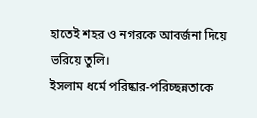হাতেই শহর ও নগরকে আবর্জনা দিয়ে ভরিয়ে তুলি।
ইসলাম ধর্মে পরিষ্কার-পরিচ্ছন্নতাকে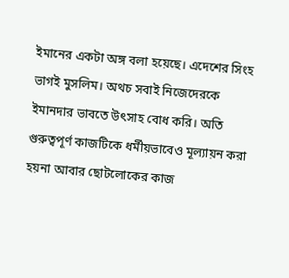ইমানের একটা অঙ্গ বলা হয়েছে। এদেশের সিংহ ভাগই মুসলিম। অথচ সবাই নিজেদেরকে ইমানদার ভাবতে উৎসাহ বোধ করি। অতি গুরুত্বপূর্ণ কাজটিকে ধর্মীয়ভাবেও মূল্যায়ন করা হয়না আবার ছোটলোকের কাজ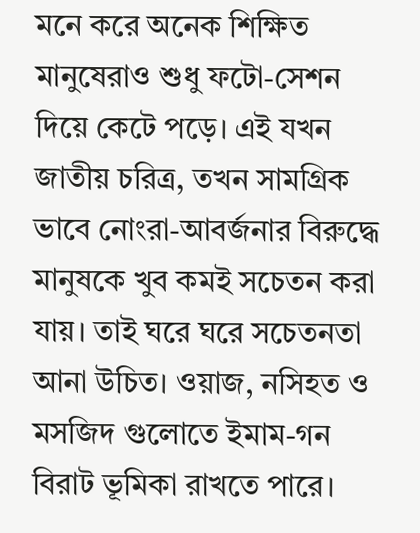মনে করে অনেক শিক্ষিত মানুষেরাও শুধু ফটো-সেশন দিয়ে কেটে পড়ে। এই যখন জাতীয় চরিত্র, তখন সামগ্রিক ভাবে নোংরা-আবর্জনার বিরুদ্ধে মানুষকে খুব কমই সচেতন করা যায়। তাই ঘরে ঘরে সচেতনতা আনা উচিত। ওয়াজ, নসিহত ও মসজিদ গুলোতে ইমাম-গন বিরাট ভূমিকা রাখতে পারে।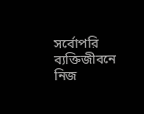সর্বোপরি ব্যক্তিজীবনে নিজ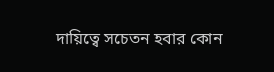দায়িত্বে সচেতন হবার কোন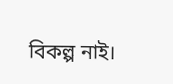বিকল্প নাই।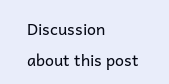Discussion about this post